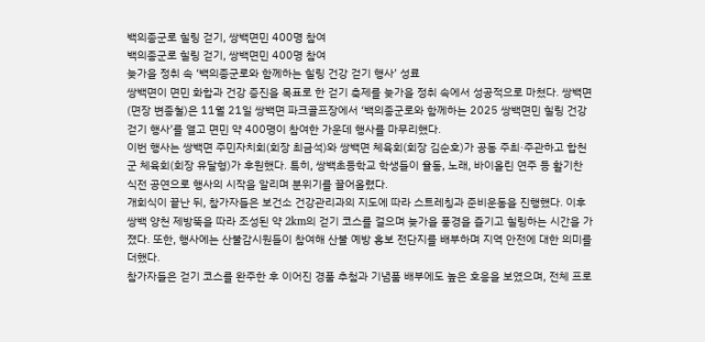백의종군로 힐링 걷기, 쌍백면민 400명 참여
백의종군로 힐링 걷기, 쌍백면민 400명 참여
늦가을 정취 속 ‘백의종군로와 함께하는 힐링 건강 걷기 행사’ 성료
쌍백면이 면민 화합과 건강 증진을 목표로 한 걷기 축제를 늦가을 정취 속에서 성공적으로 마쳤다. 쌍백면(면장 변종철)은 11월 21일 쌍백면 파크골프장에서 ‘백의종군로와 함께하는 2025 쌍백면민 힐링 건강 걷기 행사’를 열고 면민 약 400명이 참여한 가운데 행사를 마무리했다.
이번 행사는 쌍백면 주민자치회(회장 최금석)와 쌍백면 체육회(회장 김순호)가 공동 주최·주관하고 합천군 체육회(회장 유달형)가 후원했다. 특히, 쌍백초등학교 학생들이 율동, 노래, 바이올린 연주 등 활기찬 식전 공연으로 행사의 시작을 알리며 분위기를 끌어올렸다.
개회식이 끝난 뒤, 참가자들은 보건소 건강관리과의 지도에 따라 스트레칭과 준비운동을 진행했다. 이후 쌍백 양천 제방뚝을 따라 조성된 약 2km의 걷기 코스를 걸으며 늦가을 풍경을 즐기고 힐링하는 시간을 가졌다. 또한, 행사에는 산불감시원들이 참여해 산불 예방 홍보 전단지를 배부하며 지역 안전에 대한 의미를 더했다.
참가자들은 걷기 코스를 완주한 후 이어진 경품 추첨과 기념품 배부에도 높은 호응을 보였으며, 전체 프로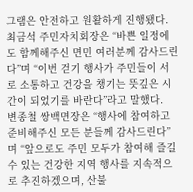그램은 안전하고 원활하게 진행됐다.
최금석 주민자치회장은 “바쁜 일정에도 함께해주신 면민 여러분께 감사드린다”며 “이번 걷기 행사가 주민들이 서로 소통하고 건강을 챙기는 뜻깊은 시간이 되었기를 바란다”라고 말했다.
변종철 쌍백면장은 “행사에 참여하고 준비해주신 모든 분들께 감사드린다”며 “앞으로도 주민 모두가 참여해 즐길 수 있는 건강한 지역 행사를 지속적으로 추진하겠으며, 산불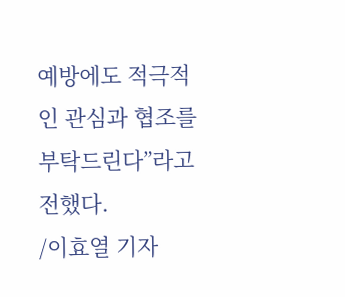예방에도 적극적인 관심과 협조를 부탁드린다”라고 전했다.
/이효열 기자